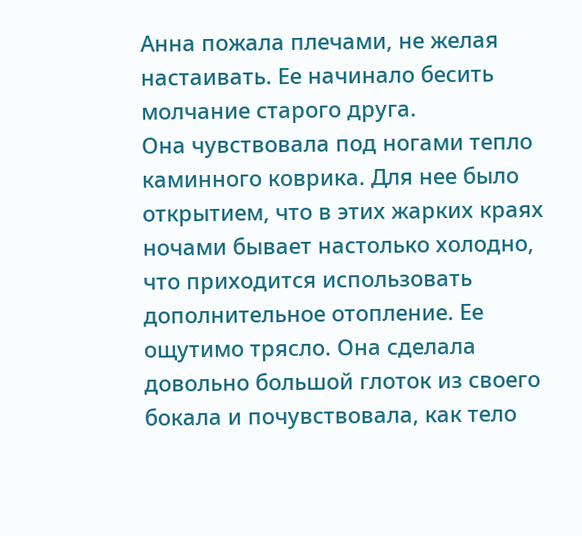Анна пожала плечами, не желая настаивать. Ее начинало бесить молчание старого друга.
Она чувствовала под ногами тепло каминного коврика. Для нее было открытием, что в этих жарких краях ночами бывает настолько холодно, что приходится использовать дополнительное отопление. Ее ощутимо трясло. Она сделала довольно большой глоток из своего бокала и почувствовала, как тело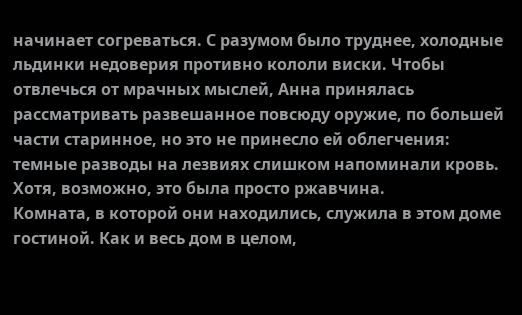начинает согреваться. С разумом было труднее, холодные льдинки недоверия противно кололи виски. Чтобы отвлечься от мрачных мыслей, Анна принялась рассматривать развешанное повсюду оружие, по большей части старинное, но это не принесло ей облегчения: темные разводы на лезвиях слишком напоминали кровь. Хотя, возможно, это была просто ржавчина.
Комната, в которой они находились, служила в этом доме гостиной. Как и весь дом в целом,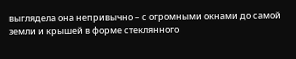выглядела она непривычно – с огромными окнами до самой земли и крышей в форме стеклянного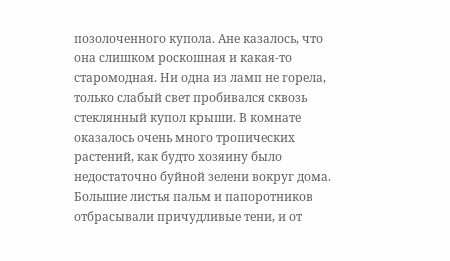позолоченного купола. Ане казалось, что она слишком роскошная и какая-то старомодная. Ни одна из ламп не горела, только слабый свет пробивался сквозь стеклянный купол крыши. В комнате оказалось очень много тропических растений, как будто хозяину было недостаточно буйной зелени вокруг дома. Большие листья пальм и папоротников отбрасывали причудливые тени, и от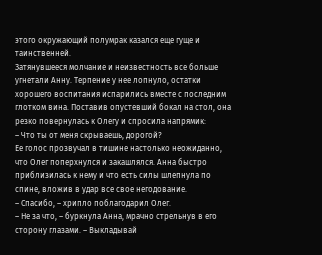этого окружающий полумрак казался еще гуще и таинственней.
Затянувшееся молчание и неизвестность все больше угнетали Анну. Терпение у нее лопнуло, остатки хорошего воспитания испарились вместе с последним глотком вина. Поставив опустевший бокал на стол, она резко повернулась к Олегу и спросила напрямик:
– Что ты от меня скрываешь, дорогой?
Ее голос прозвучал в тишине настолько неожиданно, что Олег поперхнулся и закашлялся. Анна быстро приблизилась к нему и что есть силы шлепнула по спине, вложив в удар все свое негодование.
– Спасибо, – хрипло поблагодарил Олег.
– Не за что, – буркнула Анна, мрачно стрельнув в его сторону глазами. – Выкладывай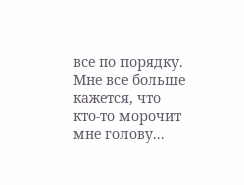все по порядку. Мне все больше кажется, что кто-то морочит мне голову...